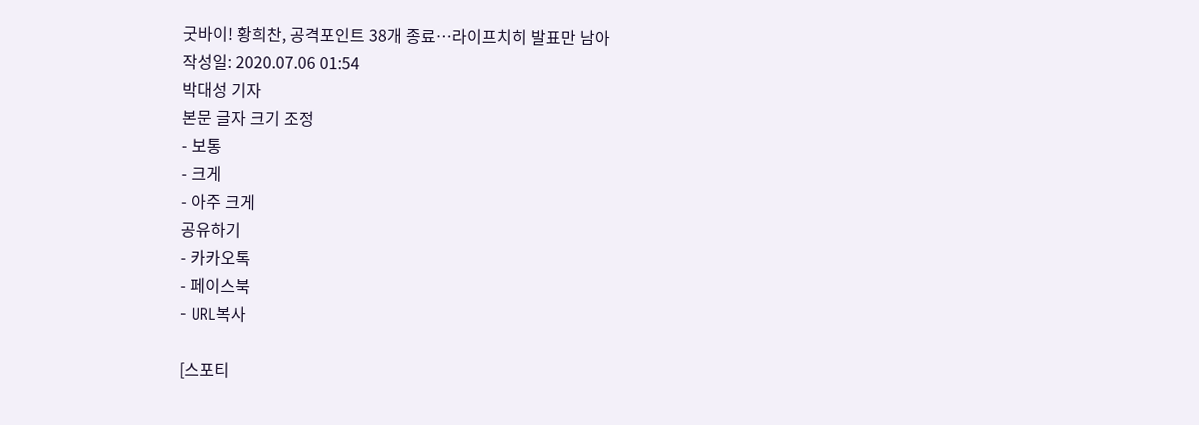굿바이! 황희찬, 공격포인트 38개 종료…라이프치히 발표만 남아
작성일: 2020.07.06 01:54
박대성 기자
본문 글자 크기 조정
- 보통
- 크게
- 아주 크게
공유하기
- 카카오톡
- 페이스북
- URL복사

[스포티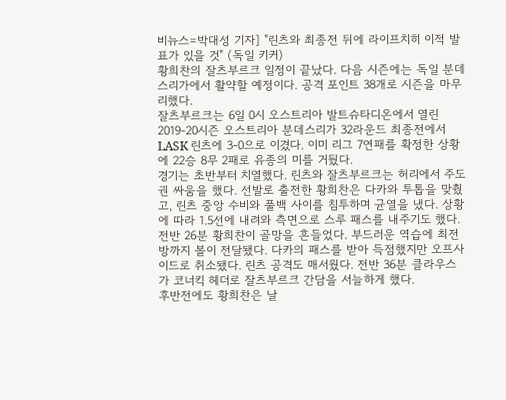비뉴스=박대성 기자] "린츠와 최종전 뒤에 라이프치히 이적 발표가 있을 것" (독일 키커)
황희찬의 잘츠부르크 일정이 끝났다. 다음 시즌에는 독일 분데스리가에서 활약할 예정이다. 공격 포인트 38개로 시즌을 마무리했다.
잘츠부르크는 6일 0시 오스트리아 발트슈타디온에서 열린 2019-20시즌 오스트리아 분데스리가 32라운드 최종전에서 LASK 린츠에 3-0으로 이겼다. 이미 리그 7연패를 확정한 상황에 22승 8무 2패로 유종의 미를 거뒀다.
경기는 초반부터 치열했다. 린츠와 잘츠부르크는 허리에서 주도권 싸움을 했다. 선발로 출전한 황희찬은 다카와 투톱을 맞췄고, 린츠 중앙 수비와 풀백 사이를 침투하며 균열을 냈다. 상황에 따라 1.5선에 내려와 측면으로 스루 패스를 내주기도 했다.
전반 26분 황희찬이 골망을 흔들었다. 부드러운 역습에 최전방까지 볼이 전달됐다. 다카의 패스를 받아 득점했지만 오프사이드로 취소됐다. 린츠 공격도 매서웠다. 전반 36분 클라우스가 코너킥 헤더로 잘츠부르크 간담을 서늘하게 했다.
후반전에도 황희찬은 날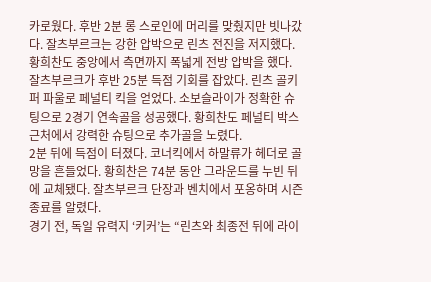카로웠다. 후반 2분 롱 스로인에 머리를 맞췄지만 빗나갔다. 잘츠부르크는 강한 압박으로 린츠 전진을 저지했다. 황희찬도 중앙에서 측면까지 폭넓게 전방 압박을 했다.
잘츠부르크가 후반 25분 득점 기회를 잡았다. 린츠 골키퍼 파울로 페널티 킥을 얻었다. 소보슬라이가 정확한 슈팅으로 2경기 연속골을 성공했다. 황희찬도 페널티 박스 근처에서 강력한 슈팅으로 추가골을 노렸다.
2분 뒤에 득점이 터졌다. 코너킥에서 하말류가 헤더로 골망을 흔들었다. 황희찬은 74분 동안 그라운드를 누빈 뒤에 교체됐다. 잘츠부르크 단장과 벤치에서 포옹하며 시즌 종료를 알렸다.
경기 전, 독일 유력지 ‘키커’는 “린츠와 최종전 뒤에 라이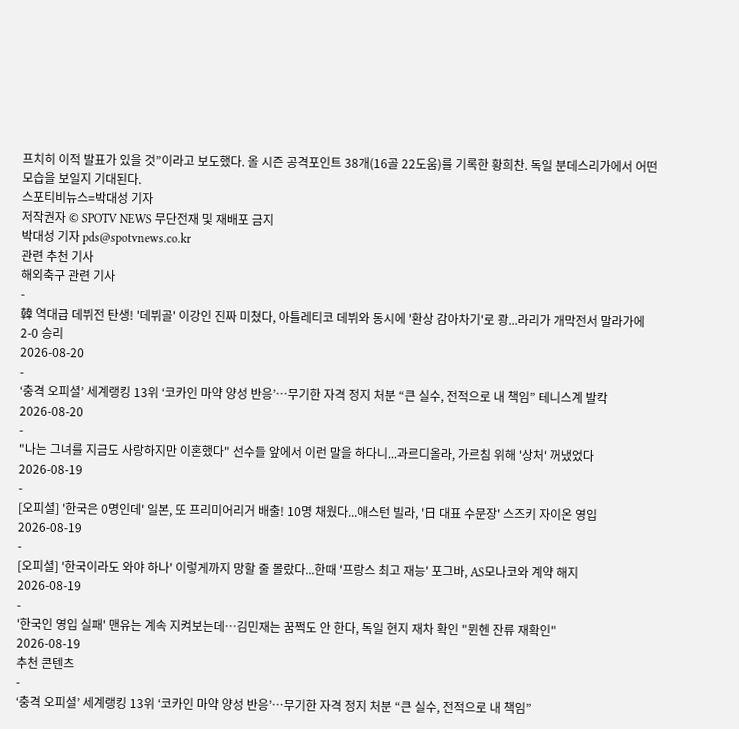프치히 이적 발표가 있을 것”이라고 보도했다. 올 시즌 공격포인트 38개(16골 22도움)를 기록한 황희찬. 독일 분데스리가에서 어떤 모습을 보일지 기대된다.
스포티비뉴스=박대성 기자
저작권자 © SPOTV NEWS 무단전재 및 재배포 금지
박대성 기자 pds@spotvnews.co.kr
관련 추천 기사
해외축구 관련 기사
-
韓 역대급 데뷔전 탄생! '데뷔골' 이강인 진짜 미쳤다, 아틀레티코 데뷔와 동시에 '환상 감아차기'로 쾅...라리가 개막전서 말라가에 2-0 승리
2026-08-20
-
‘충격 오피셜’ 세계랭킹 13위 ‘코카인 마약 양성 반응’…무기한 자격 정지 처분 “큰 실수, 전적으로 내 책임” 테니스계 발칵
2026-08-20
-
"나는 그녀를 지금도 사랑하지만 이혼했다" 선수들 앞에서 이런 말을 하다니...과르디올라, 가르침 위해 '상처' 꺼냈었다
2026-08-19
-
[오피셜] '한국은 0명인데' 일본, 또 프리미어리거 배출! 10명 채웠다...애스턴 빌라, '日 대표 수문장' 스즈키 자이온 영입
2026-08-19
-
[오피셜] '한국이라도 와야 하나' 이렇게까지 망할 줄 몰랐다...한때 '프랑스 최고 재능' 포그바, AS모나코와 계약 해지
2026-08-19
-
'한국인 영입 실패' 맨유는 계속 지켜보는데…김민재는 꿈쩍도 안 한다, 독일 현지 재차 확인 "뮌헨 잔류 재확인"
2026-08-19
추천 콘텐츠
-
‘충격 오피셜’ 세계랭킹 13위 ‘코카인 마약 양성 반응’…무기한 자격 정지 처분 “큰 실수, 전적으로 내 책임”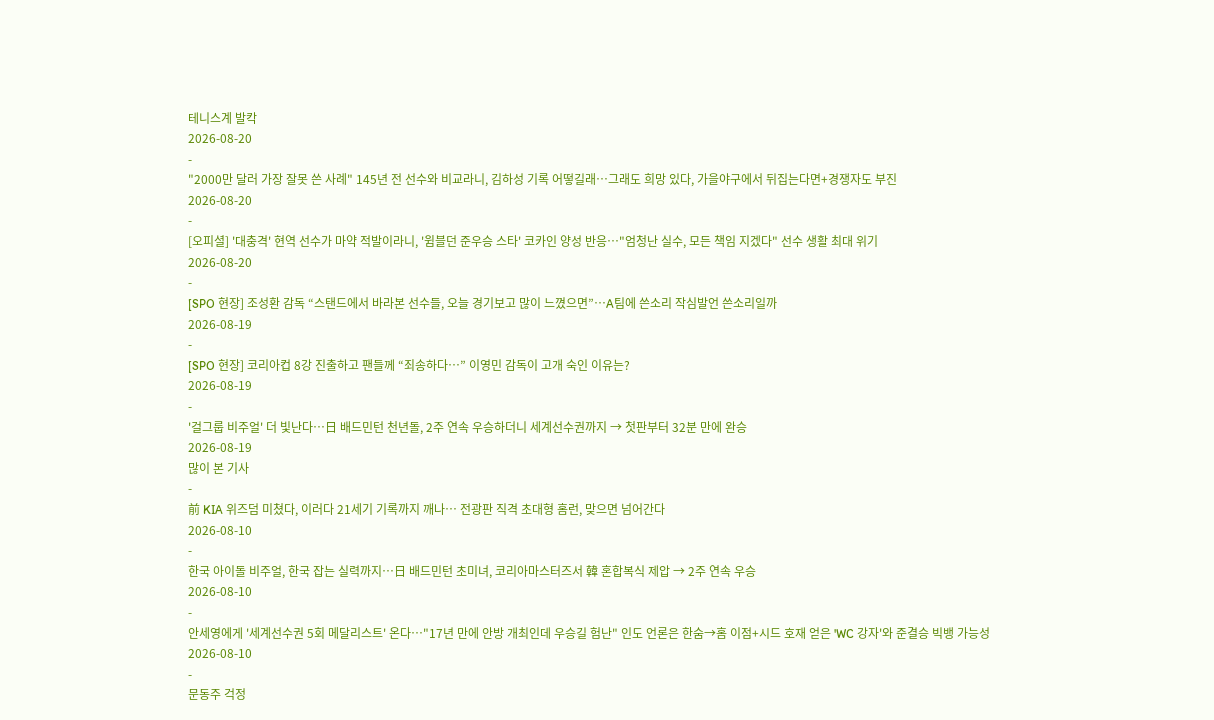테니스계 발칵
2026-08-20
-
"2000만 달러 가장 잘못 쓴 사례" 145년 전 선수와 비교라니, 김하성 기록 어떻길래…그래도 희망 있다, 가을야구에서 뒤집는다면+경쟁자도 부진
2026-08-20
-
[오피셜] '대충격' 현역 선수가 마약 적발이라니, '윔블던 준우승 스타' 코카인 양성 반응…"엄청난 실수, 모든 책임 지겠다" 선수 생활 최대 위기
2026-08-20
-
[SPO 현장] 조성환 감독 “스탠드에서 바라본 선수들, 오늘 경기보고 많이 느꼈으면”…A팀에 쓴소리 작심발언 쓴소리일까
2026-08-19
-
[SPO 현장] 코리아컵 8강 진출하고 팬들께 “죄송하다…” 이영민 감독이 고개 숙인 이유는?
2026-08-19
-
'걸그룹 비주얼' 더 빛난다…日 배드민턴 천년돌, 2주 연속 우승하더니 세계선수권까지 → 첫판부터 32분 만에 완승
2026-08-19
많이 본 기사
-
前 KIA 위즈덤 미쳤다, 이러다 21세기 기록까지 깨나… 전광판 직격 초대형 홈런, 맞으면 넘어간다
2026-08-10
-
한국 아이돌 비주얼, 한국 잡는 실력까지…日 배드민턴 초미녀, 코리아마스터즈서 韓 혼합복식 제압 → 2주 연속 우승
2026-08-10
-
안세영에게 '세계선수권 5회 메달리스트' 온다…"17년 만에 안방 개최인데 우승길 험난" 인도 언론은 한숨→홈 이점+시드 호재 얻은 'WC 강자'와 준결승 빅뱅 가능성
2026-08-10
-
문동주 걱정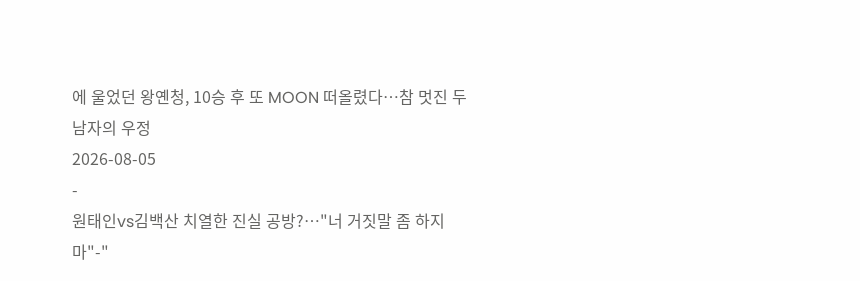에 울었던 왕옌청, 10승 후 또 MOON 떠올렸다…참 멋진 두 남자의 우정
2026-08-05
-
원태인vs김백산 치열한 진실 공방?…"너 거짓말 좀 하지 마"-"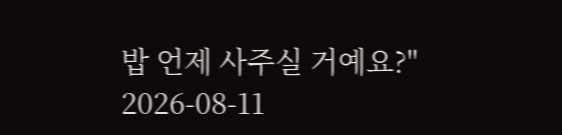밥 언제 사주실 거예요?"
2026-08-11